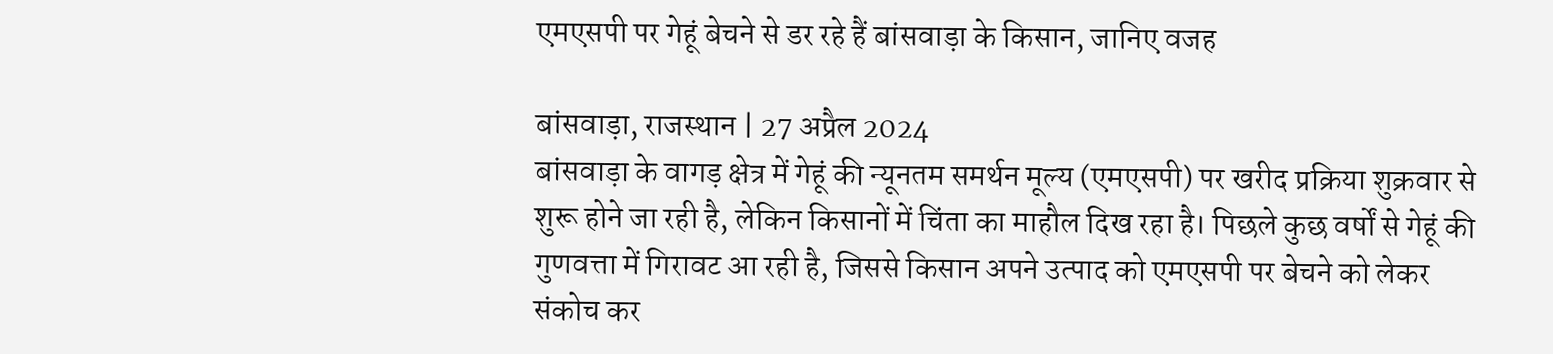एमएसपी पर गेहूं बेचने से डर रहे हैं बांसवाड़ा के किसान, जानिए वजह

बांसवाड़ा, राजस्थान | 27 अप्रैल 2024
बांसवाड़ा के वागड़ क्षेत्र में गेहूं की न्यूनतम समर्थन मूल्य (एमएसपी) पर खरीद प्रक्रिया शुक्रवार से शुरू होने जा रही है, लेकिन किसानों में चिंता का माहौल दिख रहा है। पिछले कुछ वर्षों से गेहूं की गुणवत्ता में गिरावट आ रही है, जिससे किसान अपने उत्पाद को एमएसपी पर बेचने को लेकर संकोच कर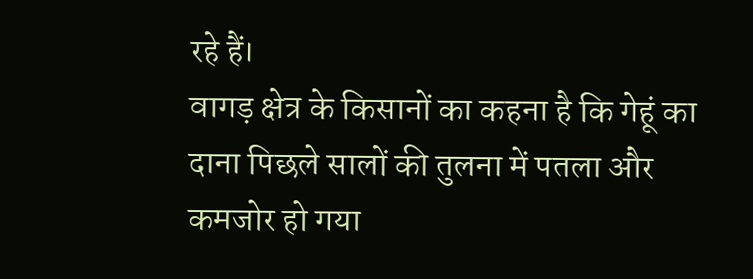रहे हैं।
वागड़ क्षेत्र के किसानों का कहना है कि गेहूं का दाना पिछले सालों की तुलना में पतला और कमजोर हो गया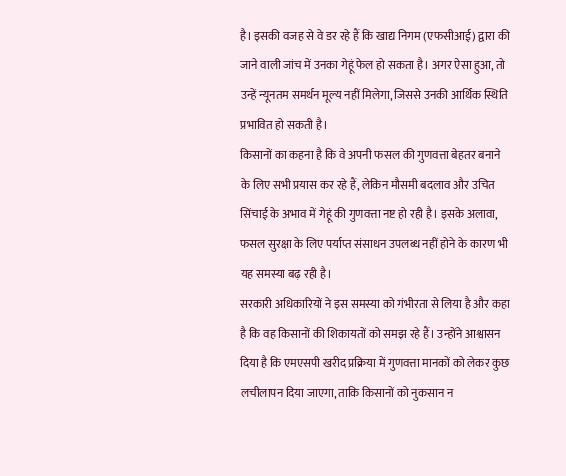है। इसकी वजह से वे डर रहे हैं कि खाद्य निगम (एफसीआई) द्वारा की जाने वाली जांच में उनका गेहूं फेल हो सकता है। अगर ऐसा हुआ, तो उन्हें न्यूनतम समर्थन मूल्य नहीं मिलेगा, जिससे उनकी आर्थिक स्थिति प्रभावित हो सकती है।
किसानों का कहना है कि वे अपनी फसल की गुणवत्ता बेहतर बनाने के लिए सभी प्रयास कर रहे हैं, लेकिन मौसमी बदलाव और उचित सिंचाई के अभाव में गेहूं की गुणवत्ता नष्ट हो रही है। इसके अलावा, फसल सुरक्षा के लिए पर्याप्त संसाधन उपलब्ध नहीं होने के कारण भी यह समस्या बढ़ रही है।
सरकारी अधिकारियों ने इस समस्या को गंभीरता से लिया है और कहा है कि वह किसानों की शिकायतों को समझ रहे हैं। उन्होंने आश्वासन दिया है कि एमएसपी खरीद प्रक्रिया में गुणवत्ता मानकों को लेकर कुछ लचीलापन दिया जाएगा, ताकि किसानों को नुकसान न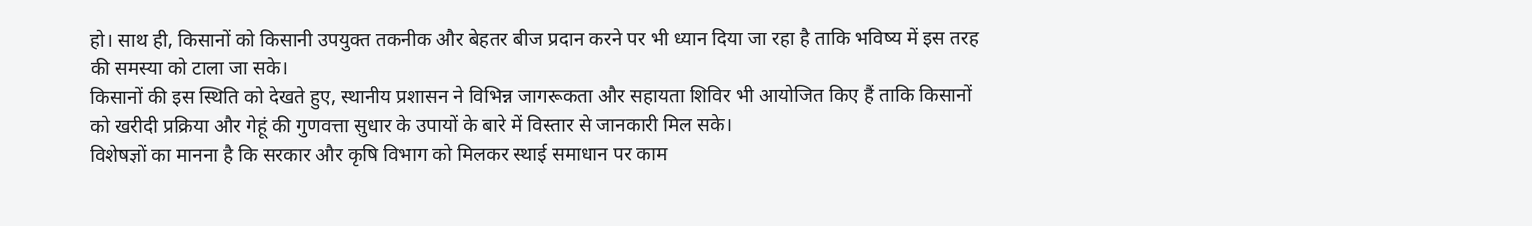हो। साथ ही, किसानों को किसानी उपयुक्त तकनीक और बेहतर बीज प्रदान करने पर भी ध्यान दिया जा रहा है ताकि भविष्य में इस तरह की समस्या को टाला जा सके।
किसानों की इस स्थिति को देखते हुए, स्थानीय प्रशासन ने विभिन्न जागरूकता और सहायता शिविर भी आयोजित किए हैं ताकि किसानों को खरीदी प्रक्रिया और गेहूं की गुणवत्ता सुधार के उपायों के बारे में विस्तार से जानकारी मिल सके।
विशेषज्ञों का मानना है कि सरकार और कृषि विभाग को मिलकर स्थाई समाधान पर काम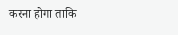करना होगा ताकि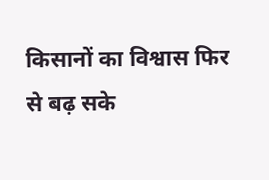किसानों का विश्वास फिर से बढ़ सके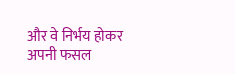और वे निर्भय होकर अपनी फसल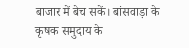बाजार में बेच सकें। बांसवाड़ा के कृषक समुदाय के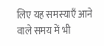लिए यह समस्याएँ आने वाले समय में भी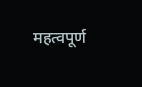महत्वपूर्ण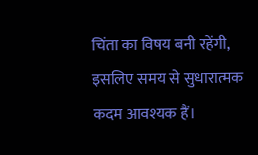चिंता का विषय बनी रहेंगी, इसलिए समय से सुधारात्मक कदम आवश्यक हैं।